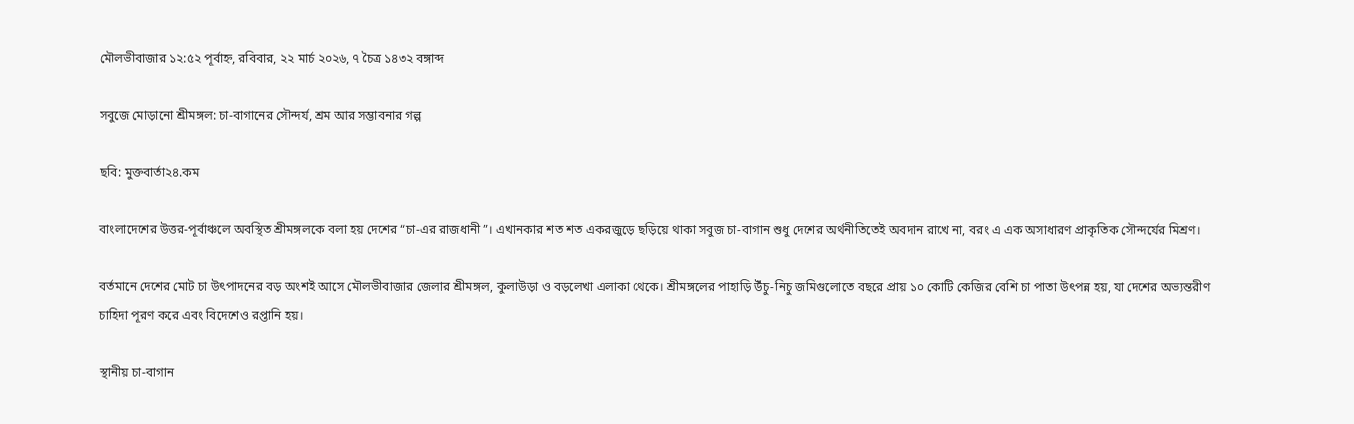মৌলভীবাজার ১২:৫২ পূর্বাহ্ন, রবিবার, ২২ মার্চ ২০২৬, ৭ চৈত্র ১৪৩২ বঙ্গাব্দ

সবুজে মোড়ানো শ্রীমঙ্গল: চা-বাগানের সৌন্দর্য, শ্রম আর সম্ভাবনার গল্প

ছবি: মুক্তবার্তা২৪.কম

বাংলাদেশের উত্তর-পূর্বাঞ্চলে অবস্থিত শ্রীমঙ্গলকে বলা হয় দেশের “চা-এর রাজধানী”। এখানকার শত শত একরজুড়ে ছড়িয়ে থাকা সবুজ চা-বাগান শুধু দেশের অর্থনীতিতেই অবদান রাখে না, বরং এ এক অসাধারণ প্রাকৃতিক সৌন্দর্যের মিশ্রণ।

বর্তমানে দেশের মোট চা উৎপাদনের বড় অংশই আসে মৌলভীবাজার জেলার শ্রীমঙ্গল, কুলাউড়া ও বড়লেখা এলাকা থেকে। শ্রীমঙ্গলের পাহাড়ি উঁচু-নিচু জমিগুলোতে বছরে প্রায় ১০ কোটি কেজির বেশি চা পাতা উৎপন্ন হয়, যা দেশের অভ্যন্তরীণ চাহিদা পূরণ করে এবং বিদেশেও রপ্তানি হয়।

স্থানীয় চা-বাগান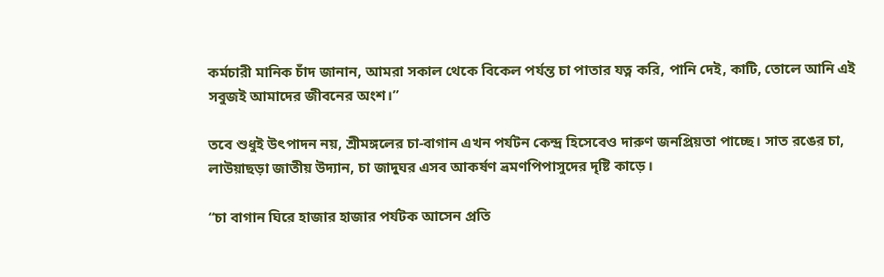কর্মচারী মানিক চাঁদ জানান, আমরা সকাল থেকে বিকেল পর্যন্ত চা পাতার যত্ন করি, পানি দেই, কাটি, তোলে আনি এই সবুজই আমাদের জীবনের অংশ।”

তবে শুধুই উৎপাদন নয়, শ্রীমঙ্গলের চা-বাগান এখন পর্যটন কেন্দ্র হিসেবেও দারুণ জনপ্রিয়তা পাচ্ছে। সাত রঙের চা, লাউয়াছড়া জাতীয় উদ্যান, চা জাদুঘর এসব আকর্ষণ ভ্রমণপিপাসুদের দৃষ্টি কাড়ে।

“চা বাগান ঘিরে হাজার হাজার পর্যটক আসেন প্রতি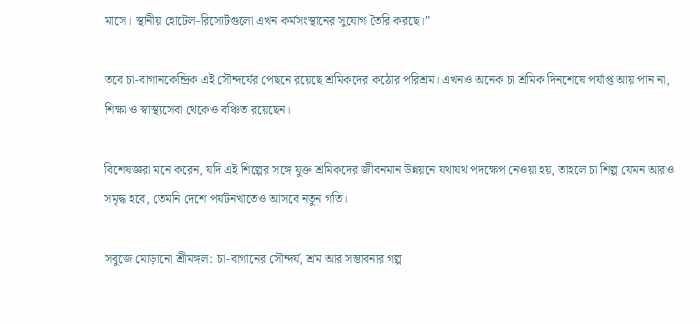মাসে। স্থানীয় হোটেল-রিসোর্টগুলো এখন কর্মসংস্থানের সুযোগ তৈরি করছে।”

তবে চা-বাগানকেন্দ্রিক এই সৌন্দর্যের পেছনে রয়েছে শ্রমিকদের কঠোর পরিশ্রম। এখনও অনেক চা শ্রমিক দিনশেষে পর্যাপ্ত আয় পান না, শিক্ষা ও স্বাস্থ্যসেবা থেকেও বঞ্চিত রয়েছেন।

বিশেষজ্ঞরা মনে করেন, যদি এই শিল্পের সঙ্গে যুক্ত শ্রমিকদের জীবনমান উন্নয়নে যথাযথ পদক্ষেপ নেওয়া হয়, তাহলে চা শিল্প যেমন আরও সমৃদ্ধ হবে, তেমনি দেশে পর্যটনখাতেও আসবে নতুন গতি।

সবুজে মোড়ানো শ্রীমঙ্গল: চা-বাগানের সৌন্দর্য, শ্রম আর সম্ভাবনার গল্প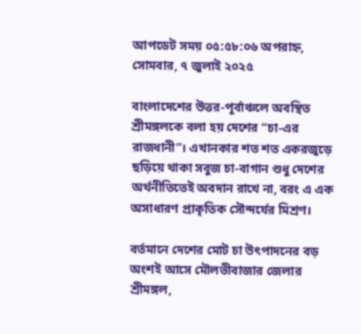আপডেট সময় ০৫:৫৮:০৬ অপরাহ্ন, সোমবার, ৭ জুলাই ২০২৫

বাংলাদেশের উত্তর-পূর্বাঞ্চলে অবস্থিত শ্রীমঙ্গলকে বলা হয় দেশের “চা-এর রাজধানী”। এখানকার শত শত একরজুড়ে ছড়িয়ে থাকা সবুজ চা-বাগান শুধু দেশের অর্থনীতিতেই অবদান রাখে না, বরং এ এক অসাধারণ প্রাকৃতিক সৌন্দর্যের মিশ্রণ।

বর্তমানে দেশের মোট চা উৎপাদনের বড় অংশই আসে মৌলভীবাজার জেলার শ্রীমঙ্গল,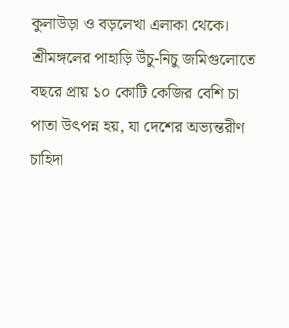কুলাউড়া ও বড়লেখা এলাকা থেকে। শ্রীমঙ্গলের পাহাড়ি উঁচু-নিচু জমিগুলোতে বছরে প্রায় ১০ কোটি কেজির বেশি চা পাতা উৎপন্ন হয়, যা দেশের অভ্যন্তরীণ চাহিদা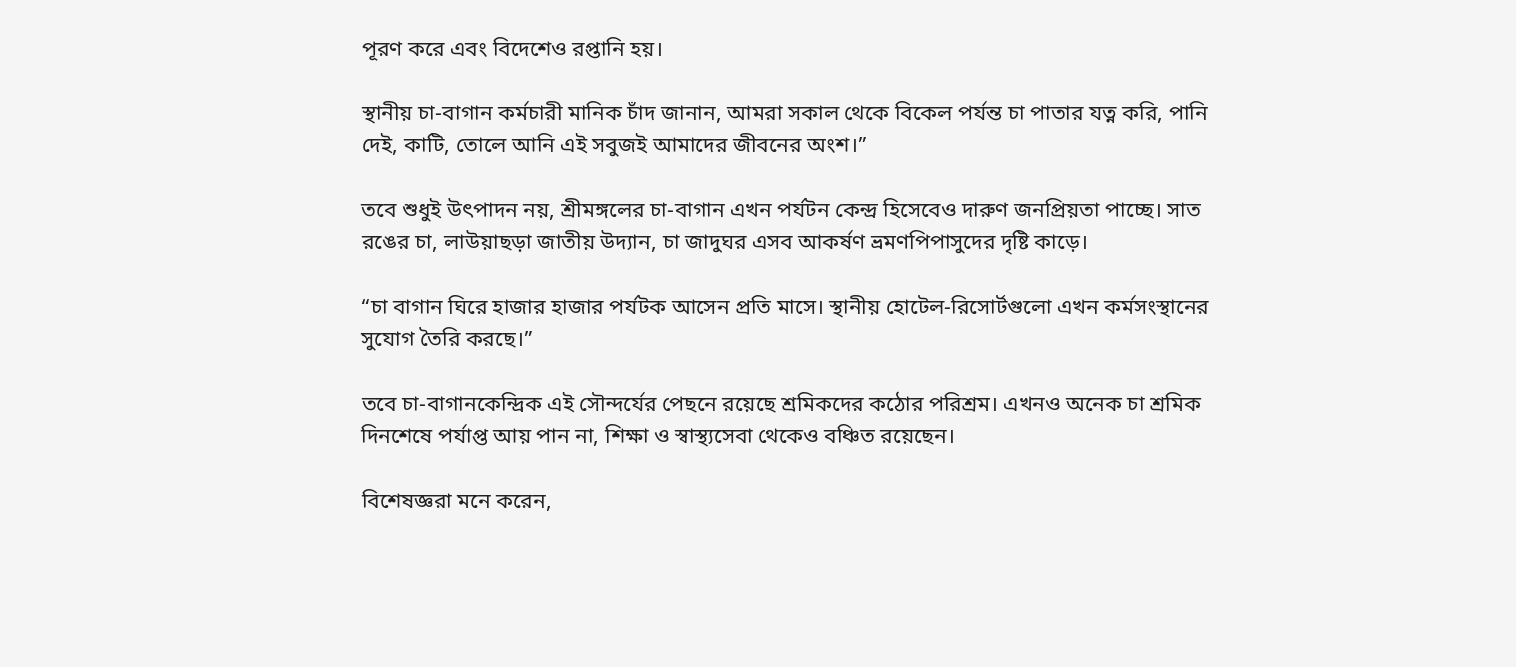পূরণ করে এবং বিদেশেও রপ্তানি হয়।

স্থানীয় চা-বাগান কর্মচারী মানিক চাঁদ জানান, আমরা সকাল থেকে বিকেল পর্যন্ত চা পাতার যত্ন করি, পানি দেই, কাটি, তোলে আনি এই সবুজই আমাদের জীবনের অংশ।”

তবে শুধুই উৎপাদন নয়, শ্রীমঙ্গলের চা-বাগান এখন পর্যটন কেন্দ্র হিসেবেও দারুণ জনপ্রিয়তা পাচ্ছে। সাত রঙের চা, লাউয়াছড়া জাতীয় উদ্যান, চা জাদুঘর এসব আকর্ষণ ভ্রমণপিপাসুদের দৃষ্টি কাড়ে।

“চা বাগান ঘিরে হাজার হাজার পর্যটক আসেন প্রতি মাসে। স্থানীয় হোটেল-রিসোর্টগুলো এখন কর্মসংস্থানের সুযোগ তৈরি করছে।”

তবে চা-বাগানকেন্দ্রিক এই সৌন্দর্যের পেছনে রয়েছে শ্রমিকদের কঠোর পরিশ্রম। এখনও অনেক চা শ্রমিক দিনশেষে পর্যাপ্ত আয় পান না, শিক্ষা ও স্বাস্থ্যসেবা থেকেও বঞ্চিত রয়েছেন।

বিশেষজ্ঞরা মনে করেন,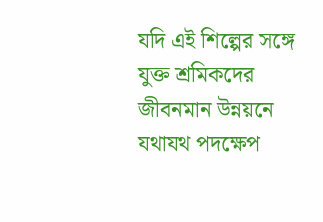যদি এই শিল্পের সঙ্গে যুক্ত শ্রমিকদের জীবনমান উন্নয়নে যথাযথ পদক্ষেপ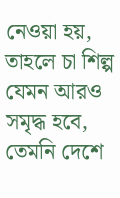নেওয়া হয়, তাহলে চা শিল্প যেমন আরও সমৃদ্ধ হবে, তেমনি দেশে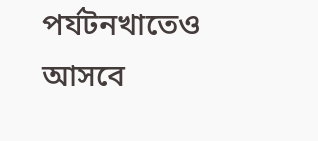পর্যটনখাতেও আসবে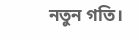নতুন গতি।